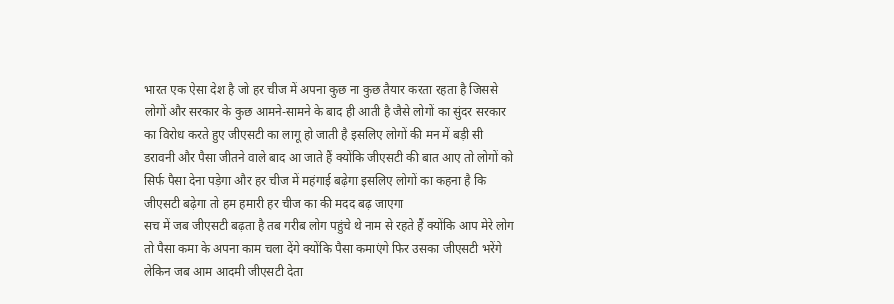भारत एक ऐसा देश है जो हर चीज में अपना कुछ ना कुछ तैयार करता रहता है जिससे लोगों और सरकार के कुछ आमने-सामने के बाद ही आती है जैसे लोगों का सुंदर सरकार का विरोध करते हुए जीएसटी का लागू हो जाती है इसलिए लोगों की मन में बड़ी सी डरावनी और पैसा जीतने वाले बाद आ जाते हैं क्योंकि जीएसटी की बात आए तो लोगों को सिर्फ पैसा देना पड़ेगा और हर चीज में महंगाई बढ़ेगा इसलिए लोगों का कहना है कि जीएसटी बढ़ेगा तो हम हमारी हर चीज का की मदद बढ़ जाएगा
सच में जब जीएसटी बढ़ता है तब गरीब लोग पहुंचे थे नाम से रहते हैं क्योंकि आप मेरे लोग तो पैसा कमा के अपना काम चला देंगे क्योंकि पैसा कमाएंगे फिर उसका जीएसटी भरेंगे लेकिन जब आम आदमी जीएसटी देता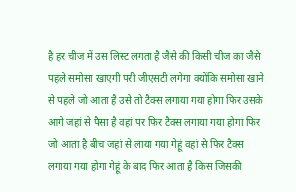है हर चीज में उस लिस्ट लगता है जैसे की किसी चीज का जैसे पहले समोसा खाएगी परी जीएसटी लगेगा क्योंकि समोसा खाने से पहले जो आता है उसे तो टैक्स लगाया गया होगा फिर उसके आगे जहां से पैसा है वहां पर फिर टैक्स लगाया गया होगा फिर जो आता है बीच जहां से लाया गया गेहूं वहां से फिर टैक्स लगाया गया होगा गेहूं के बाद फिर आता है किस जिसकी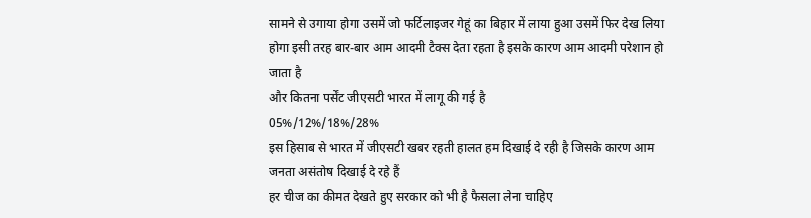सामने से उगाया होगा उसमें जो फर्टिलाइजर गेहूं का बिहार में लाया हुआ उसमें फिर देख लिया होगा इसी तरह बार-बार आम आदमी टैक्स देता रहता है इसके कारण आम आदमी परेशान हो जाता है
और कितना पर्सेंट जीएसटी भारत में लागू की गई है
05%/12%/18%/28%
इस हिसाब से भारत में जीएसटी खबर रहती हालत हम दिखाई दे रही है जिसके कारण आम जनता असंतोष दिखाई दे रहे हैं
हर चीज का कीमत देखते हुए सरकार को भी है फैसला लेना चाहिए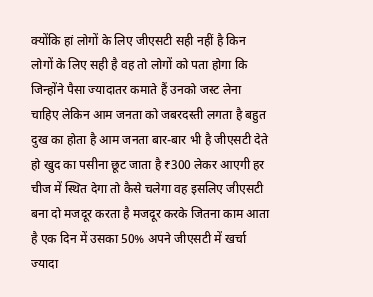क्योंकि हां लोगों के लिए जीएसटी सही नहीं है किन लोगों के लिए सही है वह तो लोगों को पता होगा कि जिन्होंने पैसा ज्यादातर कमाते हैं उनको जस्ट लेना चाहिए लेकिन आम जनता को जबरदस्ती लगता है बहुत दुख का होता है आम जनता बार-बार भी है जीएसटी देते हो खुद का पसीना छूट जाता है ₹300 लेकर आएगी हर चीज में स्थित देगा तो कैसे चलेगा वह इसलिए जीएसटी बना दो मजदूर करता है मजदूर करके जितना काम आता है एक दिन में उसका 50% अपने जीएसटी में खर्चा ज्यादा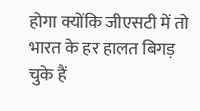होगा क्योंकि जीएसटी में तो भारत के हर हालत बिगड़ चुके हैं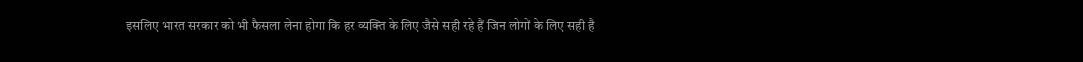इसलिए भारत सरकार को भी फैसला लेना होगा कि हर व्यक्ति के लिए जैसे सही रहे हैं जिन लोगों के लिए सही है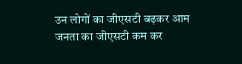उन लोगों का जीएसटी बढ़कर आम जनता का जीएसटी कम कर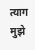त्याग मुझे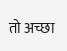तो अच्छा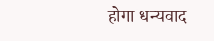होगा धन्यवाद